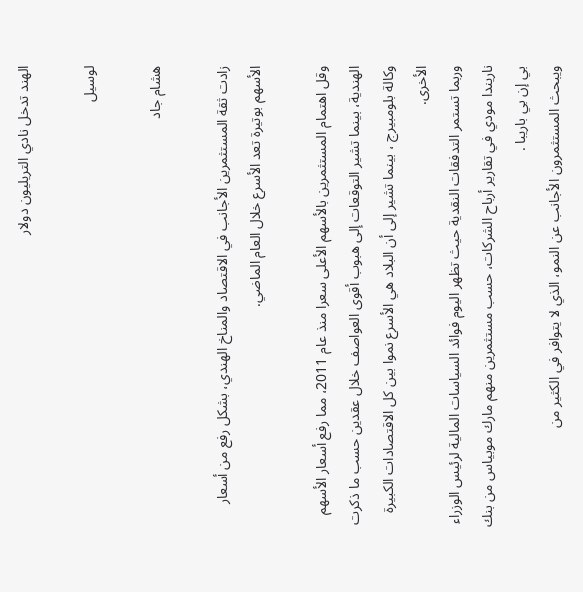الهند تدخل نادي التريليون دولار

لوسيل

هشام جاد

زادت ثقة المستثمرين الأجانب في الاقتصاد والمناخ الهندي، بشكل رفع من أسعار الأسهم بوتيرة تعد الأسرع خلال العام الماضي.

وقل اهتمام المستثمرين بالأسهم الأعلى سعرا منذ عام 2011، مما رفع أسعار الأسهم الهندية، بينما تشير التوقعات إلى هبوب أقوى العواصف خلال عقدين حسب ما ذكرت وكالة بلومبيرج ، بينما تشير إلى أن البلاد هي الأسرع نموا بين كل الاقتصادات الكبيرة الأخرى.
وربما تستمر التدفقات النقدية حيث تظهر اليوم فوائد السياسات المالية لرئيس الوزراء ناريندا مودي في تقارير أرباح الشركات، حسب مستثمرين منهم مارك موبياس من بنك بي إن بي باريبا .
ويبحث المستثمرون الأجانب عن النمو، الذي لا يتوافر في الكثير من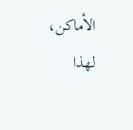الأماكن، لهذا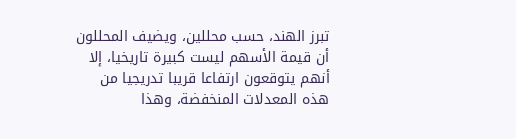تبرز الهند، حسب محللين، ويضيف المحللون أن قيمة الأسهم ليست كبيرة تاريخيا، إلا أنهم يتوقعون ارتفاعا قريبا تدريجيا من هذه المعدلات المنخفضة، وهذا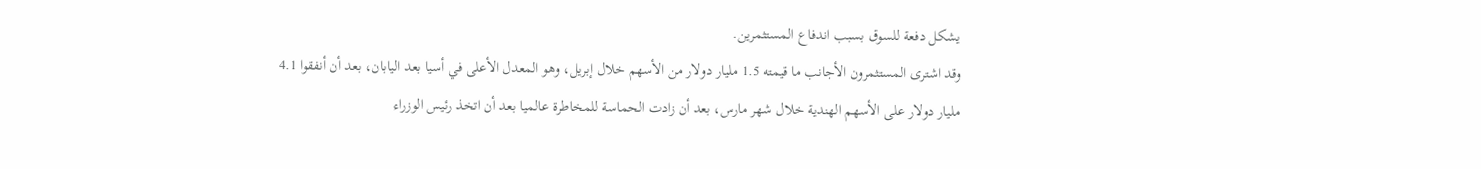يشكل دفعة للسوق بسبب اندفاع المستثمرين.
وقد اشترى المستثمرون الأجانب ما قيمته 1.5 مليار دولار من الأسهم خلال إبريل، وهو المعدل الأعلى في أسيا بعد اليابان، بعد أن أنفقوا 4.1 مليار دولار على الأسهم الهندية خلال شهر مارس، بعد أن زادت الحماسة للمخاطرة عالميا بعد أن اتخذ رئيس الوزراء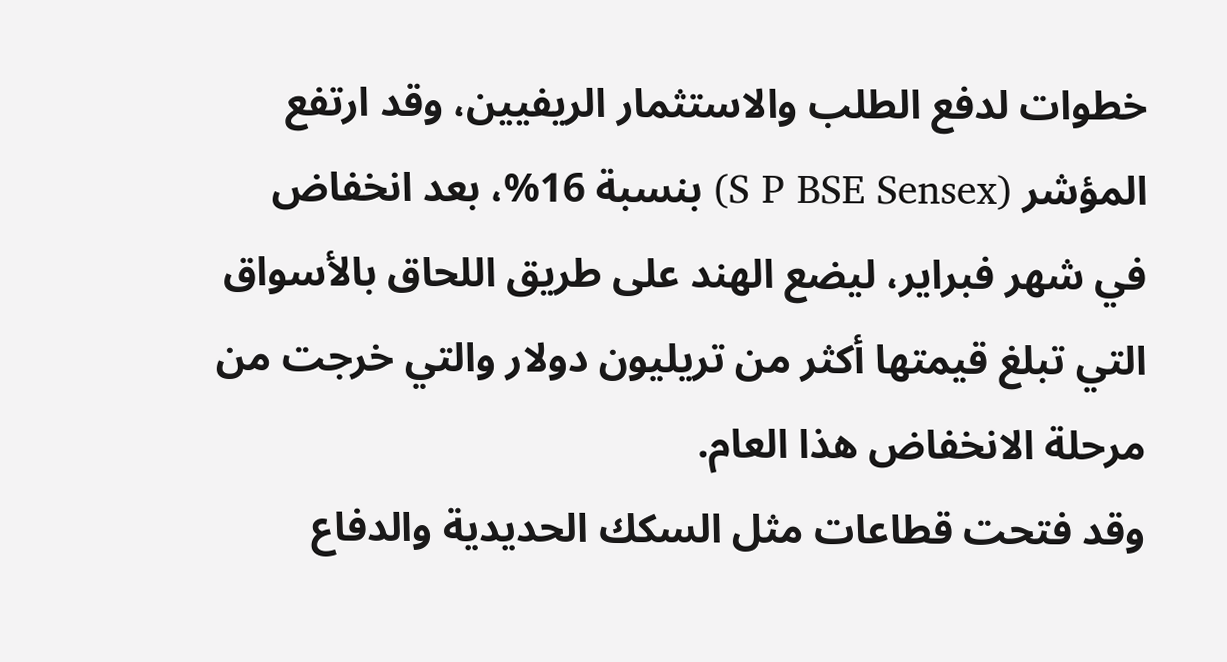خطوات لدفع الطلب والاستثمار الريفيين، وقد ارتفع المؤشر (S P BSE Sensex) بنسبة 16%، بعد انخفاض في شهر فبراير، ليضع الهند على طريق اللحاق بالأسواق التي تبلغ قيمتها أكثر من تريليون دولار والتي خرجت من مرحلة الانخفاض هذا العام.
وقد فتحت قطاعات مثل السكك الحديدية والدفاع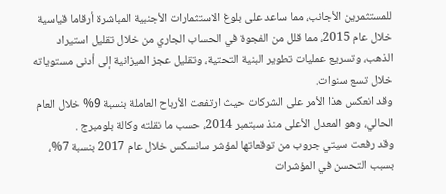للمستثمرين الأجانب، مما ساعد على بلوغ الاستثمارات الأجنبية المباشرة أرقاما قياسية خلال عام 2015، مما قلل من الفجوة في الحساب الجاري من خلال تقليل استيراد الذهب، وتسريع عمليات تطوير البنية التحتية، وتقليل عجز الميزانية إلى أدنى مستوياته خلال تسع سنوات.
وقد انعكس هذا الأمر على الشركات حيث ارتفعت الأرباح العاملة بنسبة 9% خلال العام الحالي، وهو المعدل الأعلى منذ سبتمبر 2014، حسب ما نقلته وكالة بلومبرج .
وقد رفعت سيتي جروب من توقعاتها لمؤشر سانسكس خلال عام 2017 بنسبة 7%، بسبب التحسن في المؤشرات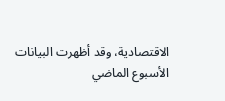الاقتصادية، وقد أظهرت البيانات الأسبوع الماضي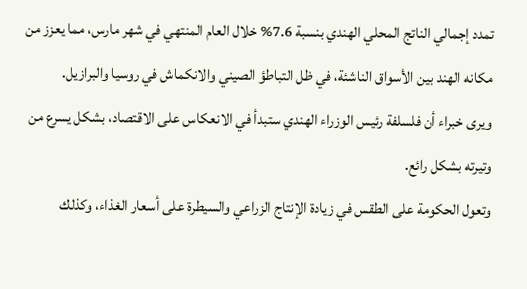تمدد إجمالي الناتج المحلي الهندي بنسبة 7.6% خلال العام المنتهي في شهر مارس، مما يعزز من مكانه الهند بين الأسواق الناشئة، في ظل التباطؤ الصيني والانكماش في روسيا والبرازيل.
ويرى خبراء أن فلسلفة رئيس الوزراء الهندي ستبدأ في الانعكاس على الاقتصاد، بشكل يسرع من وتيرته بشكل رائع.
وتعول الحكومة على الطقس في زيادة الإنتاج الزراعي والسيطرة على أسعار الغذاء، وكذلك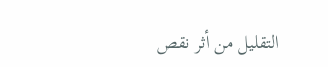التقليل من أثر نقص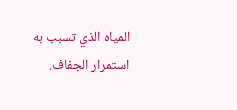المياه الذي تسبب به استمرار الجفاف.